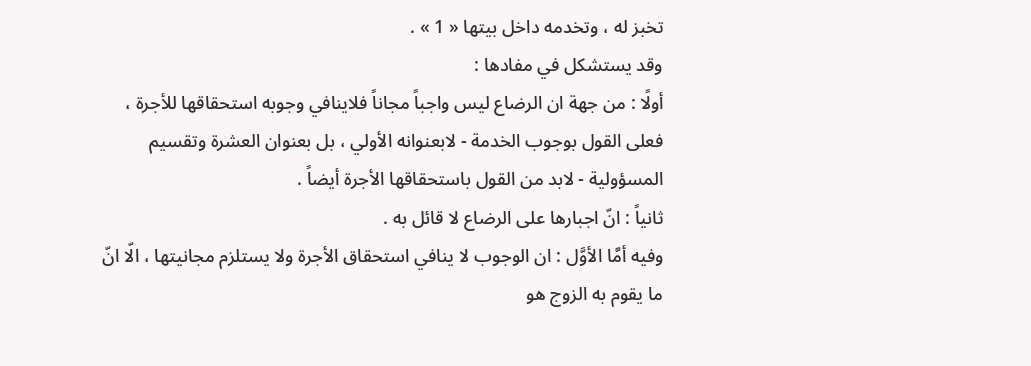تخبز له ، وتخدمه داخل بيتها « 1 » .
وقد يستشكل في مفادها :
أولًا : من جهة ان الرضاع ليس واجباً مجاناً فلاينافي وجوبه استحقاقها للأجرة ، فعلى القول بوجوب الخدمة - لابعنوانه الأولي ، بل بعنوان العشرة وتقسيم المسؤولية - لابد من القول باستحقاقها الأجرة أيضاً .
ثانياً : انّ اجبارها على الرضاع لا قائل به .
وفيه أمَّا الأوَّل : ان الوجوب لا ينافي استحقاق الأجرة ولا يستلزم مجانيتها ، الّا انّ ما يقوم به الزوج هو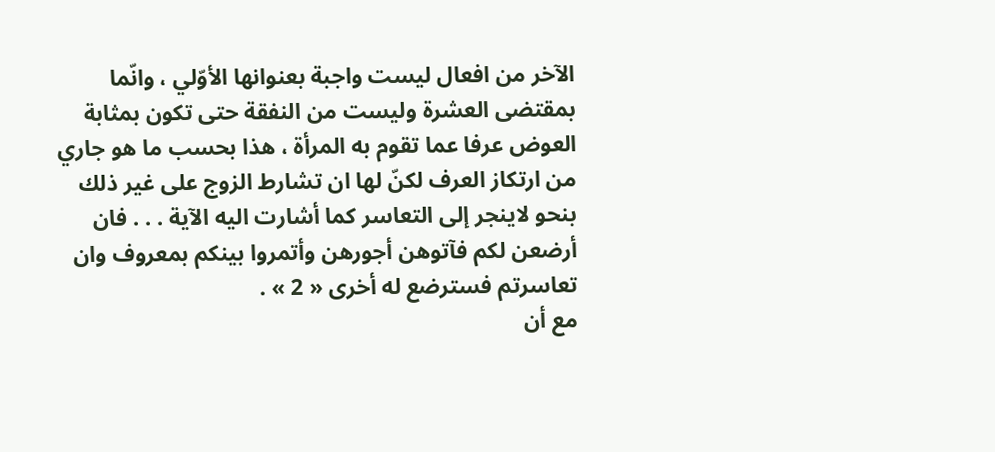الآخر من افعال ليست واجبة بعنوانها الأوّلي ، وانّما بمقتضى العشرة وليست من النفقة حتى تكون بمثابة العوض عرفا عما تقوم به المرأة ، هذا بحسب ما هو جاري من ارتكاز العرف لكنّ لها ان تشارط الزوج على غير ذلك بنحو لاينجر إلى التعاسر كما أشارت اليه الآية . . . فان أرضعن لكم فآتوهن أجورهن وأتمروا بينكم بمعروف وان تعاسرتم فسترضع له أخرى « 2 » .
مع أن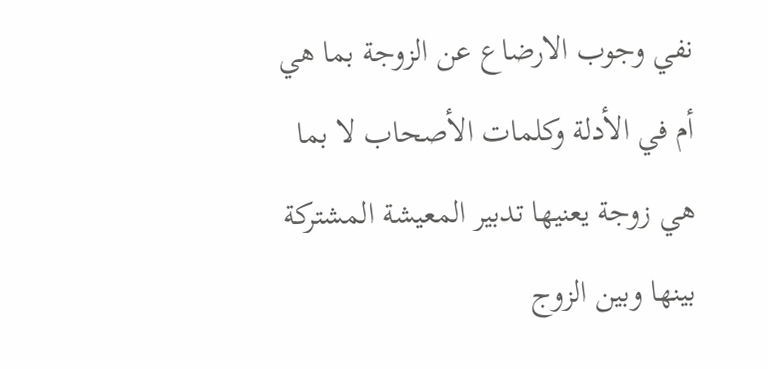نفي وجوب الارضاع عن الزوجة بما هي أم في الأدلة وكلمات الأصحاب لا بما هي زوجة يعنيها تدبير المعيشة المشتركة بينها وبين الزوج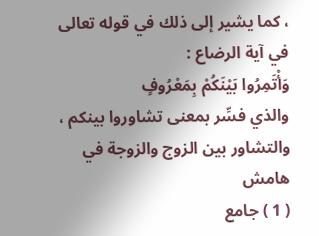، كما يشير إلى ذلك في قوله تعالى في آية الرضاع :
وَأْتَمِرُوا بَيْنَكُمْ بِمَعْرُوفٍ
والذي فسِّر بمعنى تشاوروا بينكم ، والتشاور بين الزوج والزوجة في
هامش
( 1 ) جامع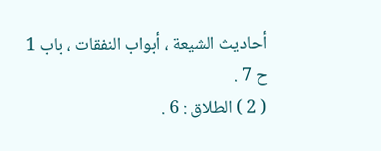أحاديث الشيعة ، أبواب النفقات ، باب 1 ح 7 .
( 2 ) الطلاق : 6 .